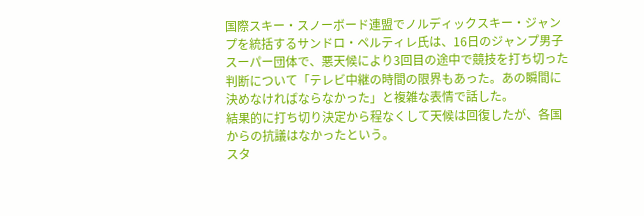国際スキー・スノーボード連盟でノルディックスキー・ジャンプを統括するサンドロ・ペルティレ氏は、16日のジャンプ男子スーパー団体で、悪天候により3回目の途中で競技を打ち切った判断について「テレビ中継の時間の限界もあった。あの瞬間に決めなければならなかった」と複雑な表情で話した。
結果的に打ち切り決定から程なくして天候は回復したが、各国からの抗議はなかったという。
スタ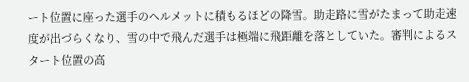ート位置に座った選手のヘルメットに積もるほどの降雪。助走路に雪がたまって助走速度が出づらくなり、雪の中で飛んだ選手は極端に飛距離を落としていた。審判によるスタート位置の高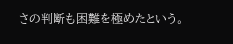さの判断も困難を極めたという。